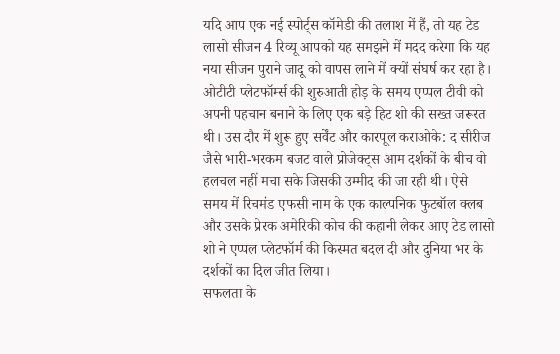यदि आप एक नई स्पोर्ट्स कॉमेडी की तलाश में हैं, तो यह टेड लासो सीजन 4 रिव्यू आपको यह समझने में मदद करेगा कि यह नया सीजन पुराने जादू को वापस लाने में क्यों संघर्ष कर रहा है। ओटीटी प्लेटफॉर्म्स की शुरुआती होड़ के समय एप्पल टीवी को अपनी पहचान बनाने के लिए एक बड़े हिट शो की सख्त जरूरत थी। उस दौर में शुरू हुए सर्वेंट और कारपूल कराओके: द सीरीज जैसे भारी-भरकम बजट वाले प्रोजेक्ट्स आम दर्शकों के बीच वो हलचल नहीं मचा सके जिसकी उम्मीद की जा रही थी। ऐसे समय में रिचमंड एफसी नाम के एक काल्पनिक फुटबॉल क्लब और उसके प्रेरक अमेरिकी कोच की कहानी लेकर आए टेड लासो शो ने एप्पल प्लेटफॉर्म की किस्मत बदल दी और दुनिया भर के दर्शकों का दिल जीत लिया।
सफलता के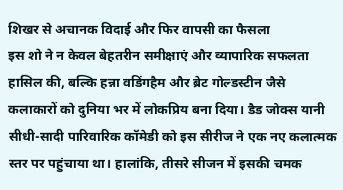शिखर से अचानक विदाई और फिर वापसी का फैसला
इस शो ने न केवल बेहतरीन समीक्षाएं और व्यापारिक सफलता हासिल की, बल्कि हन्ना वडिंगहैम और ब्रेट गोल्डस्टीन जैसे कलाकारों को दुनिया भर में लोकप्रिय बना दिया। डैड जोक्स यानी सीधी-सादी पारिवारिक कॉमेडी को इस सीरीज ने एक नए कलात्मक स्तर पर पहुंचाया था। हालांकि, तीसरे सीजन में इसकी चमक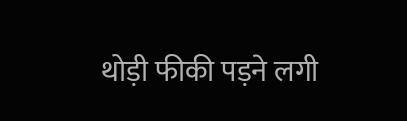थोड़ी फीकी पड़ने लगी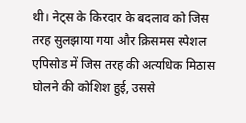थी। नेट्स के किरदार के बदलाव को जिस तरह सुलझाया गया और क्रिसमस स्पेशल एपिसोड में जिस तरह की अत्यधिक मिठास घोलने की कोशिश हुई, उससे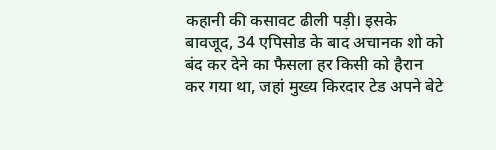कहानी की कसावट ढीली पड़ी। इसके बावजूद, 34 एपिसोड के बाद अचानक शो को बंद कर देने का फैसला हर किसी को हैरान कर गया था, जहां मुख्य किरदार टेड अपने बेटे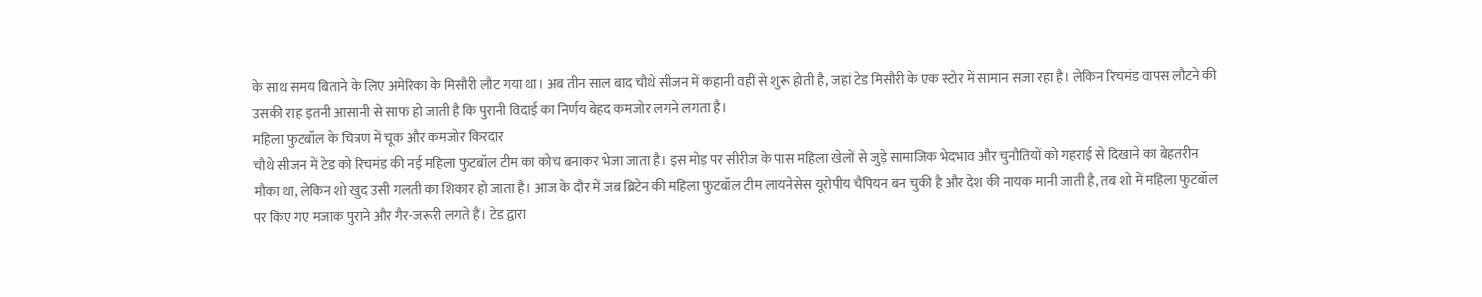के साथ समय बिताने के लिए अमेरिका के मिसौरी लौट गया था। अब तीन साल बाद चौथे सीजन में कहानी वहीं से शुरू होती है, जहां टेड मिसौरी के एक स्टोर में सामान सजा रहा है। लेकिन रिचमंड वापस लौटने की उसकी राह इतनी आसानी से साफ हो जाती है कि पुरानी विदाई का निर्णय बेहद कमजोर लगने लगता है।
महिला फुटबॉल के चित्रण में चूक और कमजोर किरदार
चौथे सीजन में टेड को रिचमंड की नई महिला फुटबॉल टीम का कोच बनाकर भेजा जाता है। इस मोड़ पर सीरीज के पास महिला खेलों से जुड़े सामाजिक भेदभाव और चुनौतियों को गहराई से दिखाने का बेहतरीन मौका था, लेकिन शो खुद उसी गलती का शिकार हो जाता है। आज के दौर में जब ब्रिटेन की महिला फुटबॉल टीम लायनेसेस यूरोपीय चैंपियन बन चुकी है और देश की नायक मानी जाती है, तब शो में महिला फुटबॉल पर किए गए मजाक पुराने और गैर-जरूरी लगते हैं। टेड द्वारा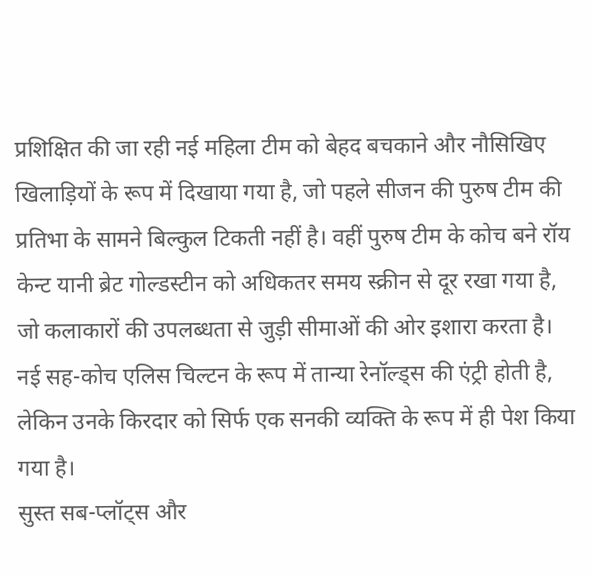प्रशिक्षित की जा रही नई महिला टीम को बेहद बचकाने और नौसिखिए खिलाड़ियों के रूप में दिखाया गया है, जो पहले सीजन की पुरुष टीम की प्रतिभा के सामने बिल्कुल टिकती नहीं है। वहीं पुरुष टीम के कोच बने रॉय केन्ट यानी ब्रेट गोल्डस्टीन को अधिकतर समय स्क्रीन से दूर रखा गया है, जो कलाकारों की उपलब्धता से जुड़ी सीमाओं की ओर इशारा करता है। नई सह-कोच एलिस चिल्टन के रूप में तान्या रेनॉल्ड्स की एंट्री होती है, लेकिन उनके किरदार को सिर्फ एक सनकी व्यक्ति के रूप में ही पेश किया गया है।
सुस्त सब-प्लॉट्स और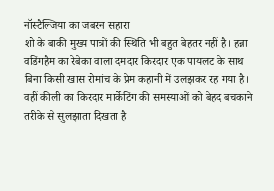नॉस्टैल्जिया का जबरन सहारा
शो के बाकी मुख्य पात्रों की स्थिति भी बहुत बेहतर नहीं है। हन्ना वडिंगहैम का रेबेका वाला दमदार किरदार एक पायलट के साथ बिना किसी खास रोमांच के प्रेम कहानी में उलझकर रह गया है। वहीं कीली का किरदार मार्केटिंग की समस्याओं को बेहद बचकाने तरीके से सुलझाता दिखता है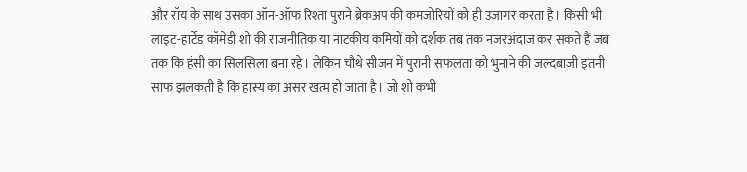और रॉय के साथ उसका ऑन-ऑफ रिश्ता पुराने ब्रेकअप की कमजोरियों को ही उजागर करता है। किसी भी लाइट-हार्टेड कॉमेडी शो की राजनीतिक या नाटकीय कमियों को दर्शक तब तक नजरअंदाज कर सकते हैं जब तक कि हंसी का सिलसिला बना रहे। लेकिन चौथे सीजन में पुरानी सफलता को भुनाने की जल्दबाजी इतनी साफ झलकती है कि हास्य का असर खत्म हो जाता है। जो शो कभी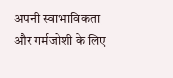अपनी स्वाभाविकता और गर्मजोशी के लिए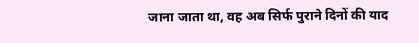जाना जाता था, वह अब सिर्फ पुराने दिनों की याद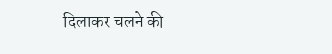दिलाकर चलने की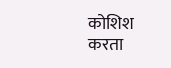कोशिश करता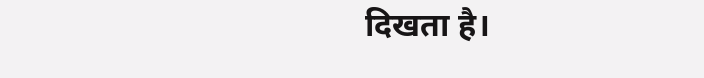दिखता है।